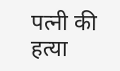पत्नी की हत्या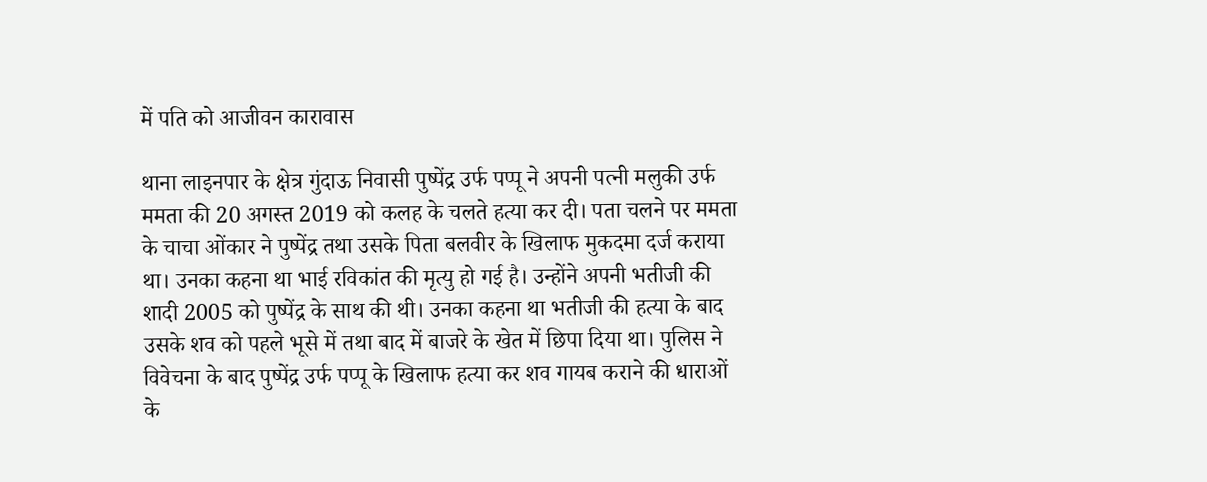में पति को आजीवन कारावास

थाना लाइनपार के क्षेत्र गुंदाऊ निवासी पुष्पेंद्र उर्फ पप्पू ने अपनी पत्नी मलुकी उर्फ ममता की 20 अगस्त 2019 को कलह के चलते हत्या कर दी। पता चलने पर ममता के चाचा ओंकार ने पुष्पेंद्र तथा उसके पिता बलवीर के खिलाफ मुकदमा दर्ज कराया था। उनका कहना था भाई रविकांत की मृत्यु हो गई है। उन्होंने अपनी भतीजी की शादी 2005 को पुष्पेंद्र के साथ की थी। उनका कहना था भतीजी की हत्या के बाद उसके शव को पहले भूसे में तथा बाद में बाजरे के खेत में छिपा दिया था। पुलिस ने विवेचना के बाद पुष्पेंद्र उर्फ पप्पू के खिलाफ हत्या कर शव गायब कराने की धाराओं के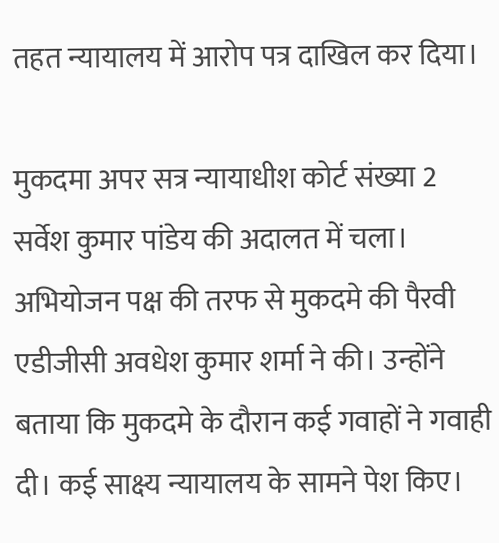तहत न्यायालय में आरोप पत्र दाखिल कर दिया।

मुकदमा अपर सत्र न्यायाधीश कोर्ट संख्या 2 सर्वेश कुमार पांडेय की अदालत में चला। अभियोजन पक्ष की तरफ से मुकदमे की पैरवी एडीजीसी अवधेश कुमार शर्मा ने की। उन्होंने बताया कि मुकदमे के दौरान कई गवाहों ने गवाही दी। कई साक्ष्य न्यायालय के सामने पेश किए।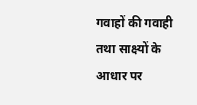गवाहों की गवाही तथा साक्ष्यों के आधार पर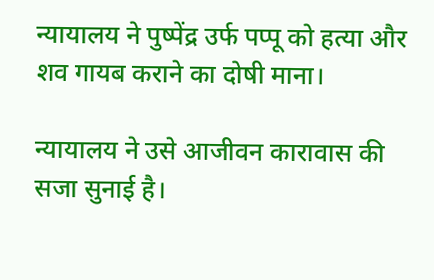न्यायालय ने पुष्पेंद्र उर्फ पप्पू को हत्या और शव गायब कराने का दोषी माना।

न्यायालय ने उसे आजीवन कारावास की सजा सुनाई है।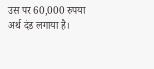उस पर 60,000 रुपया अर्थ दंड लगाया है।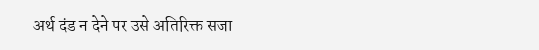अर्थ दंड न देने पर उसे अतिरिक्त सजा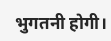भुगतनी होगी।